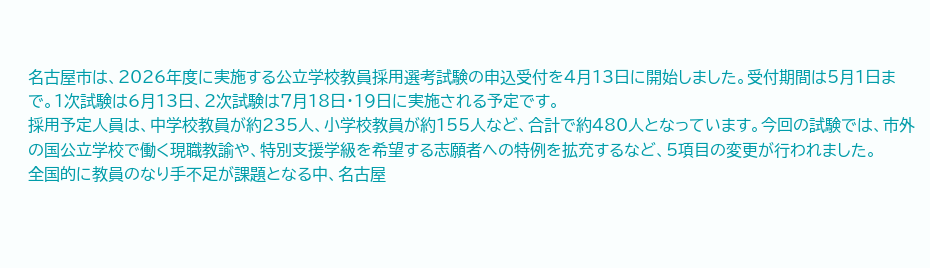名古屋市は、2026年度に実施する公立学校教員採用選考試験の申込受付を4月13日に開始しました。受付期間は5月1日まで。1次試験は6月13日、2次試験は7月18日・19日に実施される予定です。
採用予定人員は、中学校教員が約235人、小学校教員が約155人など、合計で約480人となっています。今回の試験では、市外の国公立学校で働く現職教諭や、特別支援学級を希望する志願者への特例を拡充するなど、5項目の変更が行われました。
全国的に教員のなり手不足が課題となる中、名古屋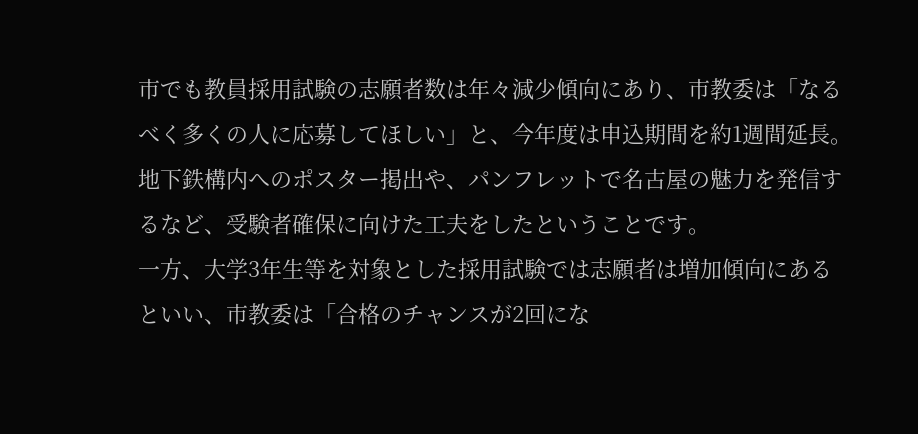市でも教員採用試験の志願者数は年々減少傾向にあり、市教委は「なるべく多くの人に応募してほしい」と、今年度は申込期間を約1週間延長。地下鉄構内へのポスター掲出や、パンフレットで名古屋の魅力を発信するなど、受験者確保に向けた工夫をしたということです。
一方、大学3年生等を対象とした採用試験では志願者は増加傾向にあるといい、市教委は「合格のチャンスが2回にな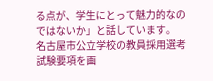る点が、学生にとって魅力的なのではないか」と話しています。
名古屋市公立学校の教員採用選考試験要項を画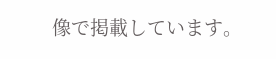像で掲載しています。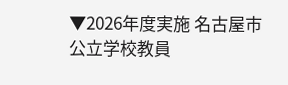▼2026年度実施 名古屋市公立学校教員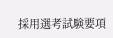採用選考試験要項